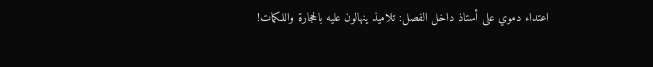اعتداء دموي على أستاذ داخل الفصل: تلاميذ ينهالون عليه بالحجارة واللكمات!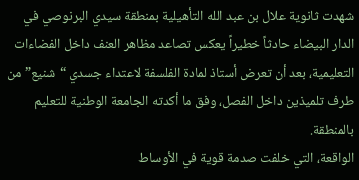شهدت ثانوية علال بن عبد الله التأهيلية بمنطقة سيدي البرنوصي في الدار البيضاء حادثاً خطيراً يعكس تصاعد مظاهر العنف داخل الفضاءات التعليمية، بعد أن تعرض أستاذ لمادة الفلسفة لاعتداء جسدي “شنيع” من طرف تلميذين داخل الفصل، وفق ما أكدته الجامعة الوطنية للتعليم بالمنطقة.
الواقعة، التي خلفت صدمة قوية في الأوساط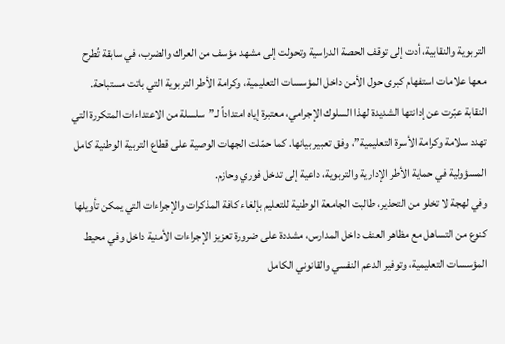التربوية والنقابية، أدت إلى توقف الحصة الدراسية وتحولت إلى مشهد مؤسف من العراك والضرب، في سابقة تُطرح معها علامات استفهام كبرى حول الأمن داخل المؤسسات التعليمية، وكرامة الأطر التربوية التي باتت مستباحة.
النقابة عبّرت عن إدانتها الشديدة لهذا السلوك الإجرامي، معتبرة إياه امتداداً لـ”سلسلة من الاعتداءات المتكررة التي تهدد سلامة وكرامة الأسرة التعليمية”، وفق تعبير بيانها. كما حمّلت الجهات الوصية على قطاع التربية الوطنية كامل المسؤولية في حماية الأطر الإدارية والتربوية، داعية إلى تدخل فوري وحازم.
وفي لهجة لا تخلو من التحذير، طالبت الجامعة الوطنية للتعليم بإلغاء كافة المذكرات والإجراءات التي يمكن تأويلها كنوع من التساهل مع مظاهر العنف داخل المدارس، مشددة على ضرورة تعزيز الإجراءات الأمنية داخل وفي محيط المؤسسات التعليمية، وتوفير الدعم النفسي والقانوني الكامل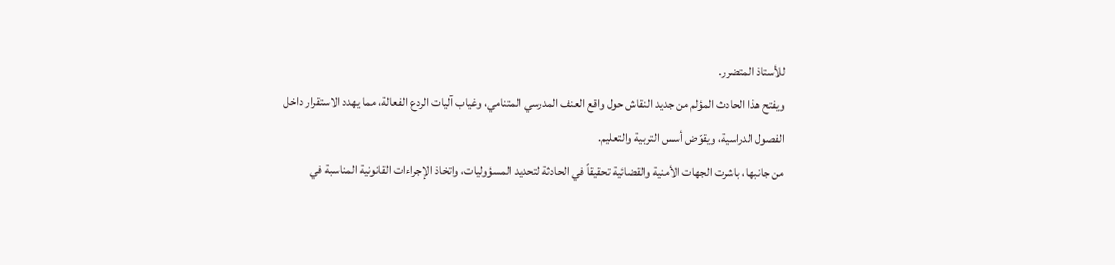للأستاذ المتضرر.
ويفتح هذا الحادث المؤلم من جديد النقاش حول واقع العنف المدرسي المتنامي، وغياب آليات الردع الفعالة، مما يهدد الاستقرار داخل الفصول الدراسية، ويقوّض أسس التربية والتعليم.
من جانبها، باشرت الجهات الأمنية والقضائية تحقيقاً في الحادثة لتحديد المسؤوليات، واتخاذ الإجراءات القانونية المناسبة في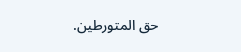حق المتورطين.